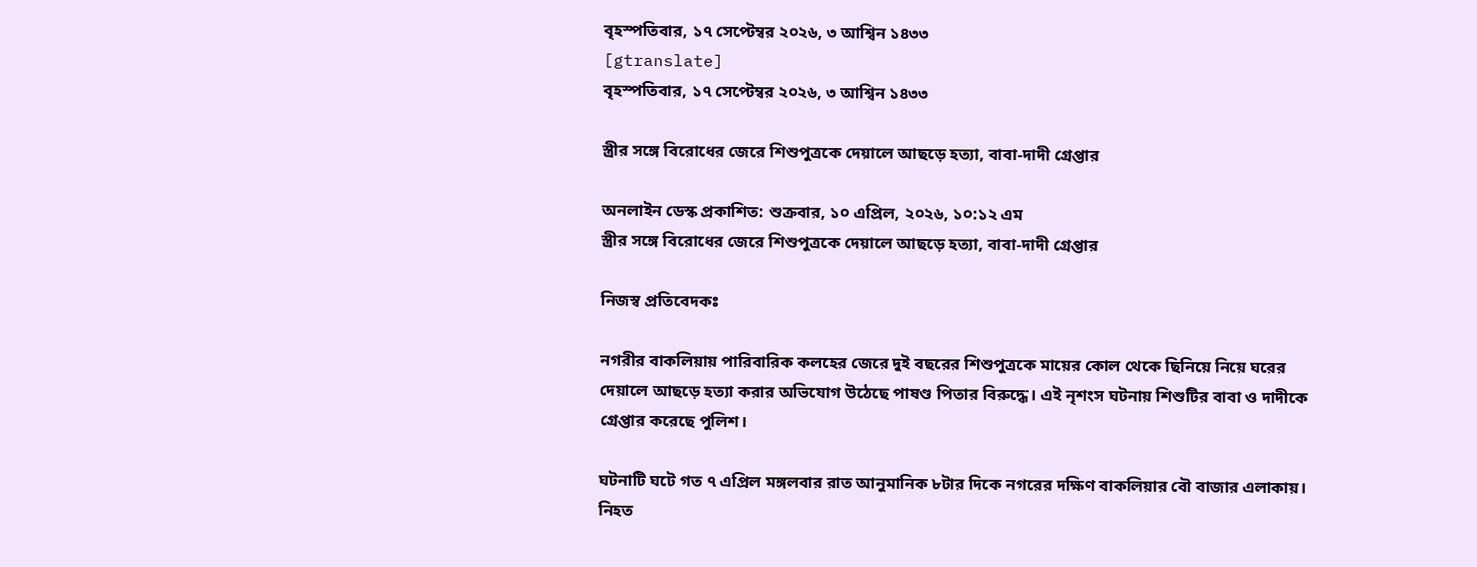বৃহস্পতিবার, ১৭ সেপ্টেম্বর ২০২৬, ৩ আশ্বিন ১৪৩৩
[gtranslate]
বৃহস্পতিবার, ১৭ সেপ্টেম্বর ২০২৬, ৩ আশ্বিন ১৪৩৩

স্ত্রীর সঙ্গে বিরোধের জেরে শিশুপুত্রকে দেয়ালে আছড়ে হত্যা, বাবা-দাদী গ্রেপ্তার

অনলাইন ডেস্ক প্রকাশিত: শুক্রবার, ১০ এপ্রিল, ২০২৬, ১০:১২ এম
স্ত্রীর সঙ্গে বিরোধের জেরে শিশুপুত্রকে দেয়ালে আছড়ে হত্যা, বাবা-দাদী গ্রেপ্তার

নিজস্ব প্রতিবেদকঃ

নগরীর বাকলিয়ায় পারিবারিক কলহের জেরে দুই বছরের শিশুপুত্রকে মায়ের কোল থেকে ছিনিয়ে নিয়ে ঘরের দেয়ালে আছড়ে হত্যা করার অভিযোগ উঠেছে পাষণ্ড পিতার বিরুদ্ধে। এই নৃশংস ঘটনায় শিশুটির বাবা ও দাদীকে গ্রেপ্তার করেছে পুলিশ।

ঘটনাটি ঘটে গত ৭ এপ্রিল মঙ্গলবার রাত আনুমানিক ৮টার দিকে নগরের দক্ষিণ বাকলিয়ার বৌ বাজার এলাকায়। নিহত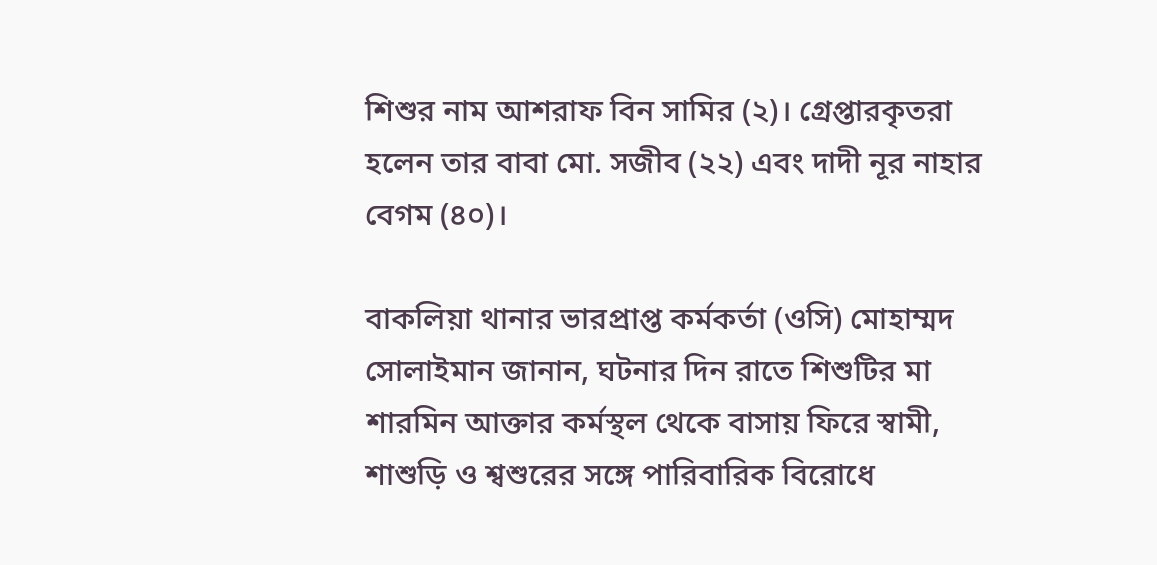শিশুর নাম আশরাফ বিন সামির (২)। গ্রেপ্তারকৃতরা হলেন তার বাবা মো. সজীব (২২) এবং দাদী নূর নাহার বেগম (৪০)।

বাকলিয়া থানার ভারপ্রাপ্ত কর্মকর্তা (ওসি) মোহাম্মদ সোলাইমান জানান, ঘটনার দিন রাতে শিশুটির মা শারমিন আক্তার কর্মস্থল থেকে বাসায় ফিরে স্বামী, শাশুড়ি ও শ্বশুরের সঙ্গে পারিবারিক বিরোধে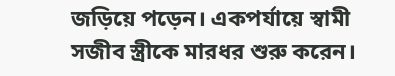জড়িয়ে পড়েন। একপর্যায়ে স্বামী সজীব স্ত্রীকে মারধর শুরু করেন।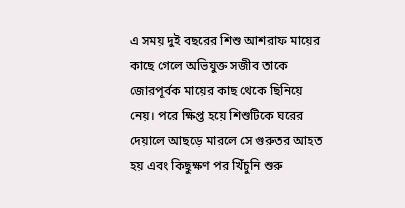এ সময় দুই বছরের শিশু আশরাফ মায়ের কাছে গেলে অভিযুক্ত সজীব তাকে জোরপূর্বক মায়ের কাছ থেকে ছিনিয়ে নেয়। পরে ক্ষিপ্ত হয়ে শিশুটিকে ঘরের দেয়ালে আছড়ে মারলে সে গুরুতর আহত হয় এবং কিছুক্ষণ পর খিঁচুনি শুরু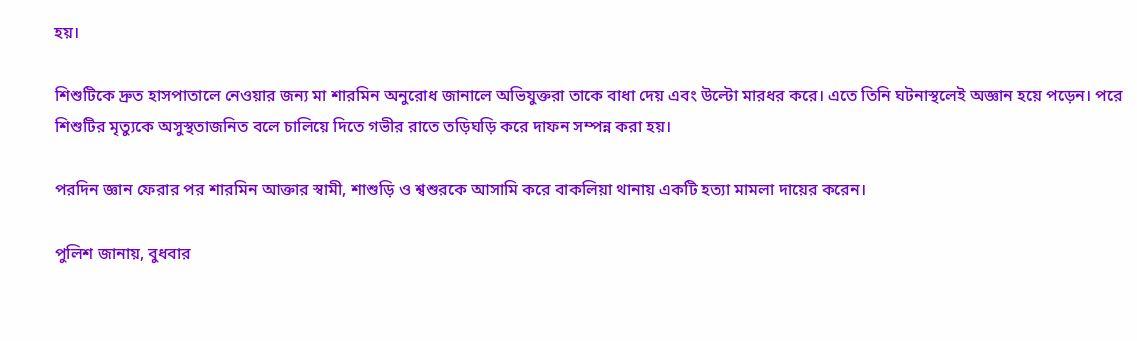হয়।

শিশুটিকে দ্রুত হাসপাতালে নেওয়ার জন্য মা শারমিন অনুরোধ জানালে অভিযুক্তরা তাকে বাধা দেয় এবং উল্টো মারধর করে। এতে তিনি ঘটনাস্থলেই অজ্ঞান হয়ে পড়েন। পরে শিশুটির মৃত্যুকে অসুস্থতাজনিত বলে চালিয়ে দিতে গভীর রাতে তড়িঘড়ি করে দাফন সম্পন্ন করা হয়।

পরদিন জ্ঞান ফেরার পর শারমিন আক্তার স্বামী, শাশুড়ি ও শ্বশুরকে আসামি করে বাকলিয়া থানায় একটি হত্যা মামলা দায়ের করেন।

পুলিশ জানায়, বুধবার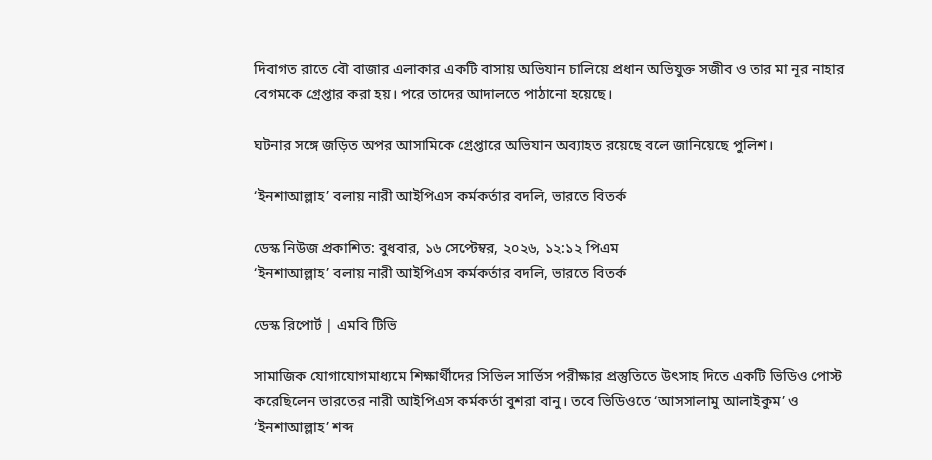দিবাগত রাতে বৌ বাজার এলাকার একটি বাসায় অভিযান চালিয়ে প্রধান অভিযুক্ত সজীব ও তার মা নূর নাহার বেগমকে গ্রেপ্তার করা হয়। পরে তাদের আদালতে পাঠানো হয়েছে।

ঘটনার সঙ্গে জড়িত অপর আসামিকে গ্রেপ্তারে অভিযান অব্যাহত রয়েছে বলে জানিয়েছে পুলিশ।

‘ইনশাআল্লাহ’ বলায় নারী আইপিএস কর্মকর্তার বদলি, ভারতে বিতর্ক

ডেস্ক নিউজ প্রকাশিত: বুধবার, ১৬ সেপ্টেম্বর, ২০২৬, ১২:১২ পিএম
‘ইনশাআল্লাহ’ বলায় নারী আইপিএস কর্মকর্তার বদলি, ভারতে বিতর্ক

ডেস্ক রিপোর্ট | এমবি টিভি

সামাজিক যোগাযোগমাধ্যমে শিক্ষার্থীদের সিভিল সার্ভিস পরীক্ষার প্রস্তুতিতে উৎসাহ দিতে একটি ভিডিও পোস্ট করেছিলেন ভারতের নারী আইপিএস কর্মকর্তা বুশরা বানু। তবে ভিডিওতে ‘আসসালামু আলাইকুম’ ও ‘ইনশাআল্লাহ’ শব্দ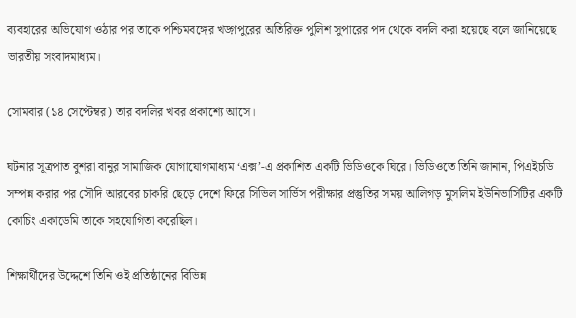ব্যবহারের অভিযোগ ওঠার পর তাকে পশ্চিমবঙ্গের খড়্গপুরের অতিরিক্ত পুলিশ সুপারের পদ থেকে বদলি করা হয়েছে বলে জানিয়েছে ভারতীয় সংবাদমাধ্যম।

সোমবার (১৪ সেপ্টেম্বর) তার বদলির খবর প্রকাশ্যে আসে।

ঘটনার সূত্রপাত বুশরা বানুর সামাজিক যোগাযোগমাধ্যম ‘এক্স’-এ প্রকাশিত একটি ভিডিওকে ঘিরে। ভিডিওতে তিনি জানান, পিএইচডি সম্পন্ন করার পর সৌদি আরবের চাকরি ছেড়ে দেশে ফিরে সিভিল সার্ভিস পরীক্ষার প্রস্তুতির সময় আলিগড় মুসলিম ইউনিভার্সিটির একটি কোচিং একাডেমি তাকে সহযোগিতা করেছিল।

শিক্ষার্থীদের উদ্দেশে তিনি ওই প্রতিষ্ঠানের বিভিন্ন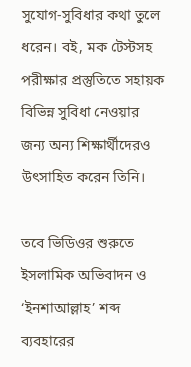সুযোগ-সুবিধার কথা তুলে ধরেন। বই, মক টেস্টসহ পরীক্ষার প্রস্তুতিতে সহায়ক বিভিন্ন সুবিধা নেওয়ার জন্য অন্য শিক্ষার্থীদেরও উৎসাহিত করেন তিনি।

তবে ভিডিওর শুরুতে ইসলামিক অভিবাদন ও ‘ইনশাআল্লাহ’ শব্দ ব্যবহারের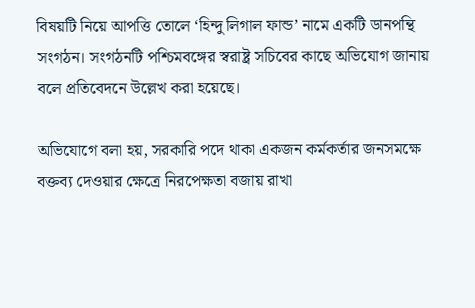বিষয়টি নিয়ে আপত্তি তোলে ‘হিন্দু লিগাল ফান্ড’ নামে একটি ডানপন্থি সংগঠন। সংগঠনটি পশ্চিমবঙ্গের স্বরাষ্ট্র সচিবের কাছে অভিযোগ জানায় বলে প্রতিবেদনে উল্লেখ করা হয়েছে।

অভিযোগে বলা হয়, সরকারি পদে থাকা একজন কর্মকর্তার জনসমক্ষে বক্তব্য দেওয়ার ক্ষেত্রে নিরপেক্ষতা বজায় রাখা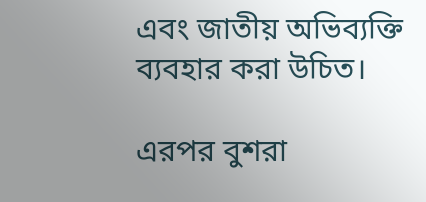এবং জাতীয় অভিব্যক্তি ব্যবহার করা উচিত।

এরপর বুশরা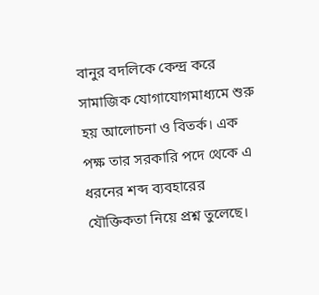বানুর বদলিকে কেন্দ্র করে সামাজিক যোগাযোগমাধ্যমে শুরু হয় আলোচনা ও বিতর্ক। এক পক্ষ তার সরকারি পদে থেকে এ ধরনের শব্দ ব্যবহারের যৌক্তিকতা নিয়ে প্রশ্ন তুলেছে।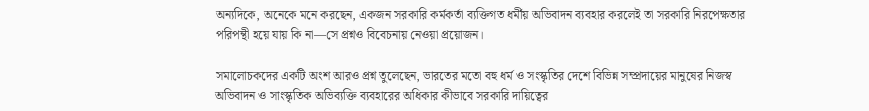অন্যদিকে, অনেকে মনে করছেন, একজন সরকারি কর্মকর্তা ব্যক্তিগত ধর্মীয় অভিবাদন ব্যবহার করলেই তা সরকারি নিরপেক্ষতার পরিপন্থী হয়ে যায় কি না—সে প্রশ্নও বিবেচনায় নেওয়া প্রয়োজন।

সমালোচকদের একটি অংশ আরও প্রশ্ন তুলেছেন, ভারতের মতো বহু ধর্ম ও সংস্কৃতির দেশে বিভিন্ন সম্প্রদায়ের মানুষের নিজস্ব অভিবাদন ও সাংস্কৃতিক অভিব্যক্তি ব্যবহারের অধিকার কীভাবে সরকারি দায়িত্বের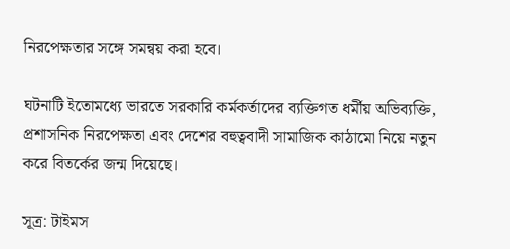নিরপেক্ষতার সঙ্গে সমন্বয় করা হবে।

ঘটনাটি ইতোমধ্যে ভারতে সরকারি কর্মকর্তাদের ব্যক্তিগত ধর্মীয় অভিব্যক্তি, প্রশাসনিক নিরপেক্ষতা এবং দেশের বহুত্ববাদী সামাজিক কাঠামো নিয়ে নতুন করে বিতর্কের জন্ম দিয়েছে।

সূত্র: টাইমস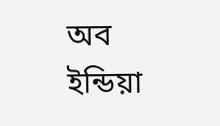অব ইন্ডিয়া